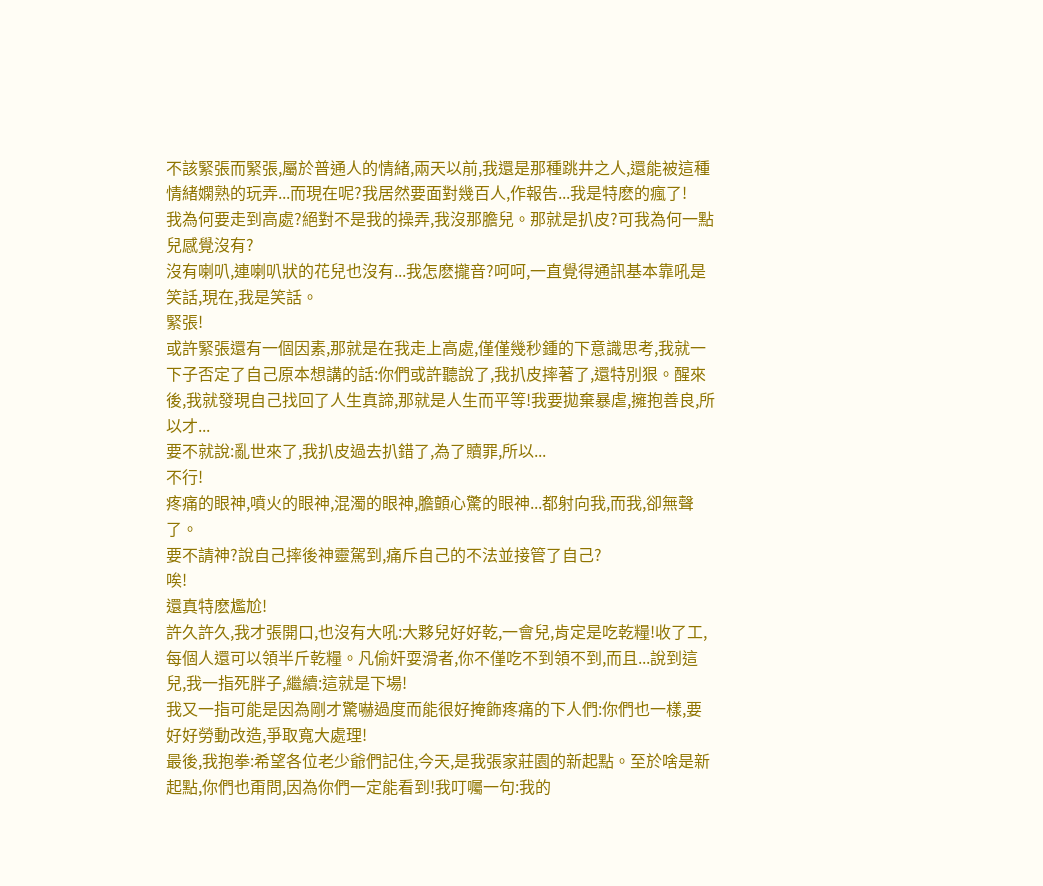不該緊張而緊張,屬於普通人的情緒,兩天以前,我還是那種跳井之人,還能被這種情緒嫻熟的玩弄...而現在呢?我居然要面對幾百人,作報告...我是特麽的瘋了!
我為何要走到高處?絕對不是我的操弄,我沒那膽兒。那就是扒皮?可我為何一點兒感覺沒有?
沒有喇叭,連喇叭狀的花兒也沒有...我怎麽攏音?呵呵,一直覺得通訊基本靠吼是笑話,現在,我是笑話。
緊張!
或許緊張還有一個因素,那就是在我走上高處,僅僅幾秒鍾的下意識思考,我就一下子否定了自己原本想講的話:你們或許聽說了,我扒皮摔著了,還特別狠。醒來後,我就發現自己找回了人生真諦,那就是人生而平等!我要拋棄暴虐,擁抱善良,所以才...
要不就說:亂世來了,我扒皮過去扒錯了,為了贖罪,所以...
不行!
疼痛的眼神,噴火的眼神,混濁的眼神,膽顫心驚的眼神...都射向我,而我,卻無聲了。
要不請神?說自己摔後神靈駕到,痛斥自己的不法並接管了自己?
唉!
還真特麽尷尬!
許久許久,我才張開口,也沒有大吼:大夥兒好好乾,一會兒,肯定是吃乾糧!收了工,每個人還可以領半斤乾糧。凡偷奸耍滑者,你不僅吃不到領不到,而且...說到這兒,我一指死胖子,繼續:這就是下場!
我又一指可能是因為剛才驚嚇過度而能很好掩飾疼痛的下人們:你們也一樣,要好好勞動改造,爭取寬大處理!
最後,我抱拳:希望各位老少爺們記住,今天,是我張家莊園的新起點。至於啥是新起點,你們也甭問,因為你們一定能看到!我叮囑一句:我的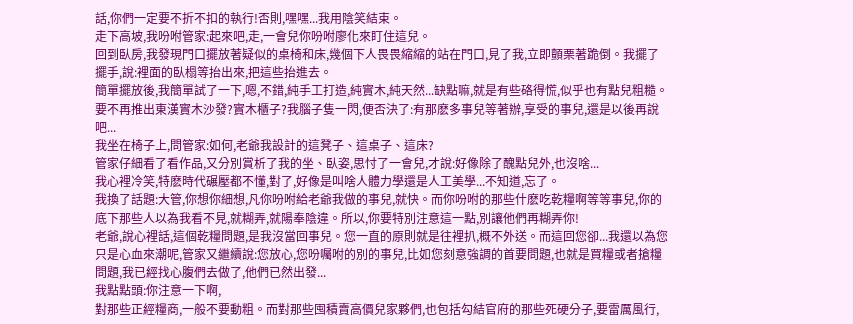話,你們一定要不折不扣的執行!否則,嘿嘿...我用陰笑結束。
走下高坡,我吩咐管家:起來吧,走,一會兒你吩咐廖化來盯住這兒。
回到臥房,我發現門口擺放著疑似的桌椅和床,幾個下人畏畏縮縮的站在門口,見了我,立即顫栗著跪倒。我擺了擺手,說:裡面的臥榻等抬出來,把這些抬進去。
簡單擺放後,我簡單試了一下,嗯,不錯,純手工打造,純實木,純天然...缺點嘛,就是有些硌得慌,似乎也有點兒粗糙。
要不再推出東漢實木沙發?實木櫃子?我腦子隻一閃,便否決了:有那麽多事兒等著辦,享受的事兒,還是以後再說吧...
我坐在椅子上,問管家:如何,老爺我設計的這凳子、這桌子、這床?
管家仔細看了看作品,又分別賞析了我的坐、臥姿,思忖了一會兒,才說:好像除了醜點兒外,也沒啥...
我心裡冷笑,特麽時代碾壓都不懂,對了,好像是叫啥人體力學還是人工美學...不知道,忘了。
我換了話題:大管,你想你細想,凡你吩咐給老爺我做的事兒,就快。而你吩咐的那些什麽吃乾糧啊等等事兒,你的底下那些人以為我看不見,就糊弄,就陽奉陰違。所以,你要特別注意這一點,別讓他們再糊弄你!
老爺,說心裡話,這個乾糧問題,是我沒當回事兒。您一直的原則就是往裡扒,概不外送。而這回您卻...我還以為您只是心血來潮呢,管家又繼續說:您放心,您吩囑咐的別的事兒,比如您刻意強調的首要問題,也就是買糧或者搶糧問題,我已經找心腹們去做了,他們已然出發...
我點點頭:你注意一下啊,
對那些正經糧商,一般不要動粗。而對那些囤積賣高價兒家夥們,也包括勾結官府的那些死硬分子,要雷厲風行,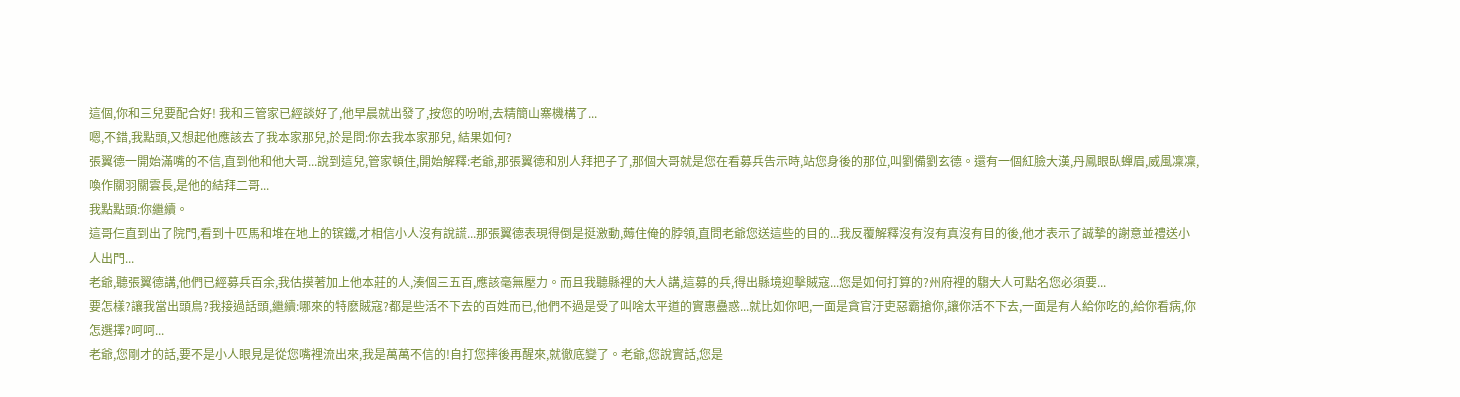這個,你和三兒要配合好! 我和三管家已經談好了,他早晨就出發了,按您的吩咐,去精簡山寨機構了...
嗯,不錯,我點頭,又想起他應該去了我本家那兒,於是問:你去我本家那兒, 結果如何?
張翼德一開始滿嘴的不信,直到他和他大哥...說到這兒,管家頓住,開始解釋:老爺,那張翼德和別人拜把子了,那個大哥就是您在看募兵告示時,站您身後的那位,叫劉備劉玄德。還有一個紅臉大漢,丹鳳眼臥蟬眉,威風凜凜,喚作關羽關雲長,是他的結拜二哥...
我點點頭:你繼續。
這哥仨直到出了院門,看到十匹馬和堆在地上的镔鐵,才相信小人沒有說謊...那張翼德表現得倒是挺激動,薅住俺的脖領,直問老爺您送這些的目的...我反覆解釋沒有沒有真沒有目的後,他才表示了誠摯的謝意並禮送小人出門...
老爺,聽張翼德講,他們已經募兵百余,我估摸著加上他本莊的人,湊個三五百,應該毫無壓力。而且我聽縣裡的大人講,這募的兵,得出縣境迎擊賊寇...您是如何打算的?州府裡的騶大人可點名您必須要...
要怎樣?讓我當出頭鳥?我接過話頭,繼續:哪來的特麽賊寇?都是些活不下去的百姓而已,他們不過是受了叫啥太平道的實惠蠱惑...就比如你吧,一面是貪官汙吏惡霸搶你,讓你活不下去,一面是有人給你吃的,給你看病,你怎選擇?呵呵...
老爺,您剛才的話,要不是小人眼見是從您嘴裡流出來,我是萬萬不信的!自打您摔後再醒來,就徹底變了。老爺,您說實話,您是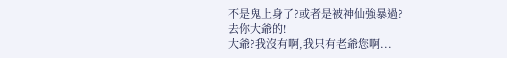不是鬼上身了?或者是被神仙強暴過?
去你大爺的!
大爺?我沒有啊,我只有老爺您啊...